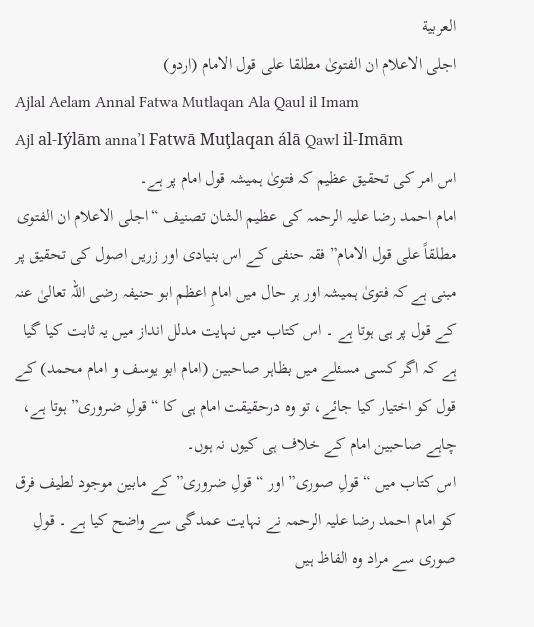العربية
اجلی الاعلام ان الفتویٰ مطلقا علی قول الامام (اردو)
Ajlal Aelam Annal Fatwa Mutlaqan Ala Qaul il Imam
Ajl al-Iýlām anna’l Fatwā Muţlaqan álā Qawl il-Imām
اس امر کی تحقیق عظیم کہ فتویٰ ہمیشہ قول امام پر ہے۔
امام احمد رضا علیہ الرحمہ کی عظیم الشان تصنیف “اجلی الاعلام ان الفتوی مطلقاً علی قول الامام” فقہ حنفی کے اس بنیادی اور زریں اصول کی تحقیق پر مبنی ہے کہ فتویٰ ہمیشہ اور ہر حال میں امامِ اعظم ابو حنیفہ رضی اللہ تعالیٰ عنہ کے قول پر ہی ہوتا ہے ۔ اس کتاب میں نہایت مدلل انداز میں یہ ثابت کیا گیا ہے کہ اگر کسی مسئلے میں بظاہر صاحبین (امام ابو یوسف و امام محمد) کے قول کو اختیار کیا جائے، تو وہ درحقیقت امام ہی کا “قولِ ضروری” ہوتا ہے، چاہے صاحبین امام کے خلاف ہی کیوں نہ ہوں۔
اس کتاب میں “قولِ صوری” اور “قولِ ضروری” کے مابین موجود لطیف فرق کو امام احمد رضا علیہ الرحمہ نے نہایت عمدگی سے واضح کیا ہے ۔ قولِ صوری سے مراد وہ الفاظ ہیں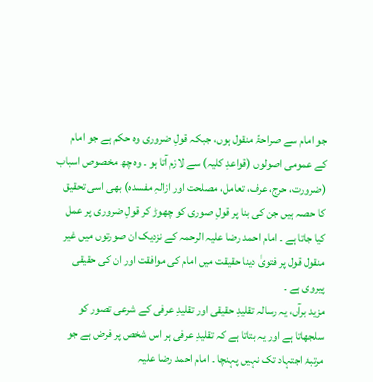جو امام سے صراحۃً منقول ہوں، جبکہ قولِ ضروری وہ حکم ہے جو امام کے عمومی اصولوں (قواعدِ کلیہ) سے لازم آتا ہو ۔ وہ چھ مخصوص اسباب (ضرورت، حرج، عرف، تعامل، مصلحت اور ازالہِ مفسدہ) بھی اسی تحقیق کا حصہ ہیں جن کی بنا پر قولِ صوری کو چھوڑ کر قولِ ضروری پر عمل کیا جاتا ہے ۔ امام احمد رضا علیہ الرحمہ کے نزدیک ان صورتوں میں غیر منقول قول پر فتویٰ دینا حقیقت میں امام کی موافقت اور ان کی حقیقی پیروی ہے ۔
مزید برآں، یہ رسالہ تقلیدِ حقیقی اور تقلیدِ عرفی کے شرعی تصور کو سلجھاتا ہے اور یہ بتاتا ہے کہ تقلیدِ عرفی ہر اس شخص پر فرض ہے جو مرتبۂ اجتہاد تک نہیں پہنچا ۔ امام احمد رضا علیہ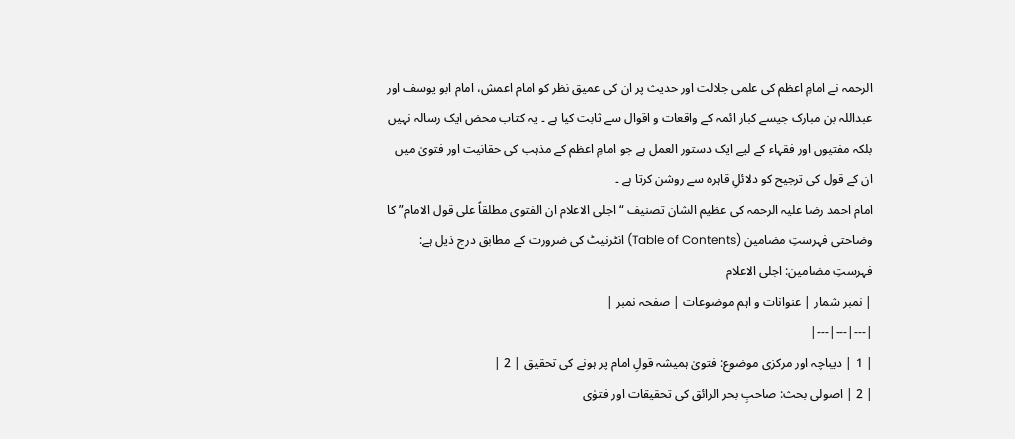الرحمہ نے امامِ اعظم کی علمی جلالت اور حدیث پر ان کی عمیق نظر کو امام اعمش، امام ابو یوسف اور عبداللہ بن مبارک جیسے کبار ائمہ کے واقعات و اقوال سے ثابت کیا ہے ۔ یہ کتاب محض ایک رسالہ نہیں بلکہ مفتیوں اور فقہاء کے لیے ایک دستور العمل ہے جو امامِ اعظم کے مذہب کی حقانیت اور فتویٰ میں ان کے قول کی ترجیح کو دلائلِ قاہرہ سے روشن کرتا ہے ۔
امام احمد رضا علیہ الرحمہ کی عظیم الشان تصنیف “اجلی الاعلام ان الفتوی مطلقاً علی قول الامام” کا وضاحتی فہرستِ مضامین (Table of Contents) انٹرنیٹ کی ضرورت کے مطابق درج ذیل ہے:
فہرستِ مضامین: اجلی الاعلام
| نمبر شمار | عنوانات و اہم موضوعات | صفحہ نمبر |
|---|---|---|
| 1 | دیباچہ اور مرکزی موضوع: فتویٰ ہمیشہ قولِ امام پر ہونے کی تحقیق | 2 |
| 2 | اصولی بحث: صاحبِ بحر الرائق کی تحقیقات اور فتوٰی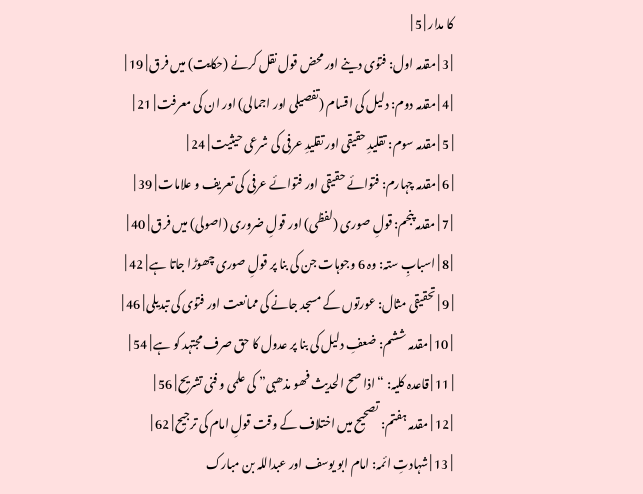کا مدار | 5 |
| 3 | مقدمہ اول: فتوٰی دینے اور محض قول نقل کرنے (حکایت) میں فرق | 19 |
| 4 | مقدمہ دوم: دلیل کی اقسام (تفصیلی اور اجمالی) اور ان کی معرفت | 21 |
| 5 | مقدمہ سوم: تقلیدِ حقیقی اور تقلیدِ عرفی کی شرعی حیثیت | 24 |
| 6 | مقدمہ چہارم: فتوائے حقیقی اور فتوائے عرفی کی تعریف و علامات | 39 |
| 7 | مقدمہ پنجم: قولِ صوری (لفظی) اور قولِ ضروری (اصولی) میں فرق | 40 |
| 8 | اسبابِ ستہ: وہ 6 وجوہات جن کی بنا پر قولِ صوری چھوڑا جاتا ہے | 42 |
| 9 | تحقیقی مثال: عورتوں کے مسجد جانے کی ممانعت اور فتوٰی کی تبدیلی | 46 |
| 10 | مقدمہ ششم: ضعفِ دلیل کی بنا پر عدول کا حق صرف مجتہد کو ہے | 54 |
| 11 | قاعدہ کلیہ: “اذا صح الحدیث فھو مذھبی” کی علمی و فنی تشریح | 56 |
| 12 | مقدمہ ہفتم: تصحیح میں اختلاف کے وقت قولِ امام کی ترجیح | 62 |
| 13 | شہادتِ ائمہ: امام ابو یوسف اور عبداللہ بن مبارک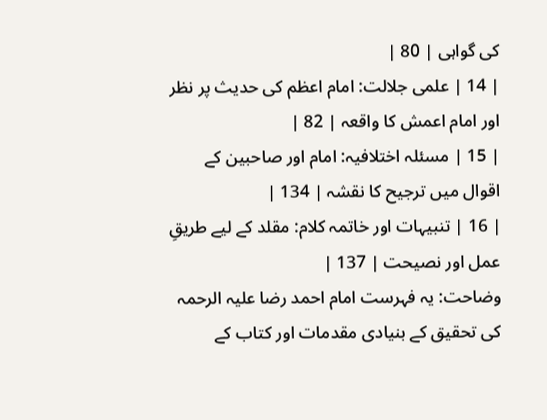کی گواہی | 80 |
| 14 | علمی جلالت: امام اعظم کی حدیث پر نظر اور امام اعمش کا واقعہ | 82 |
| 15 | مسئلہ اختلافیہ: امام اور صاحبین کے اقوال میں ترجیح کا نقشہ | 134 |
| 16 | تنبیہات اور خاتمہ کلام: مقلد کے لیے طریقِ عمل اور نصیحت | 137 |
وضاحت: یہ فہرست امام احمد رضا علیہ الرحمہ کی تحقیق کے بنیادی مقدمات اور کتاب کے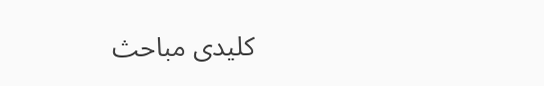کلیدی مباحث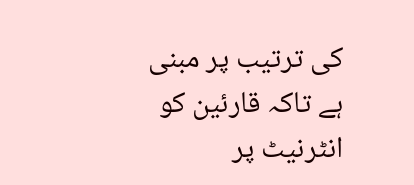کی ترتیب پر مبنی ہے تاکہ قارئین کو انٹرنیٹ پر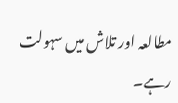مطالعہ اور تلاش میں سہولت رہے۔